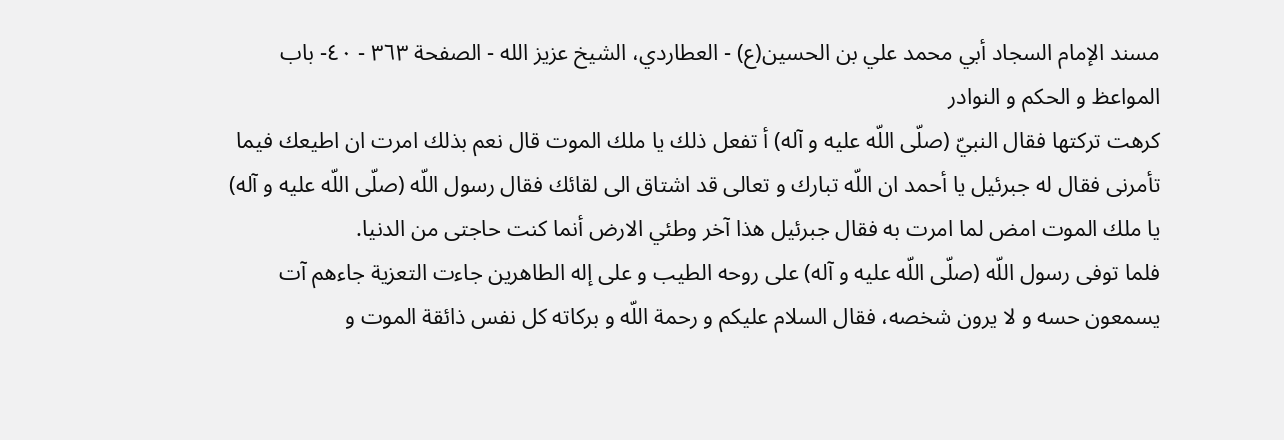مسند الإمام السجاد أبي محمد علي بن الحسين(ع) - العطاردي، الشيخ عزيز الله - الصفحة ٣٦٣ - ٤٠- باب المواعظ و الحكم و النوادر
كرهت تركتها فقال النبيّ (صلّى اللّه عليه و آله) أ تفعل ذلك يا ملك الموت قال نعم بذلك امرت ان اطيعك فيما تأمرنى فقال له جبرئيل يا أحمد ان اللّه تبارك و تعالى قد اشتاق الى لقائك فقال رسول اللّه (صلّى اللّه عليه و آله) يا ملك الموت امض لما امرت به فقال جبرئيل هذا آخر وطئي الارض أنما كنت حاجتى من الدنيا.
فلما توفى رسول اللّه (صلّى اللّه عليه و آله) على روحه الطيب و على إله الطاهرين جاءت التعزية جاءهم آت يسمعون حسه و لا يرون شخصه، فقال السلام عليكم و رحمة اللّه و بركاته كل نفس ذائقة الموت و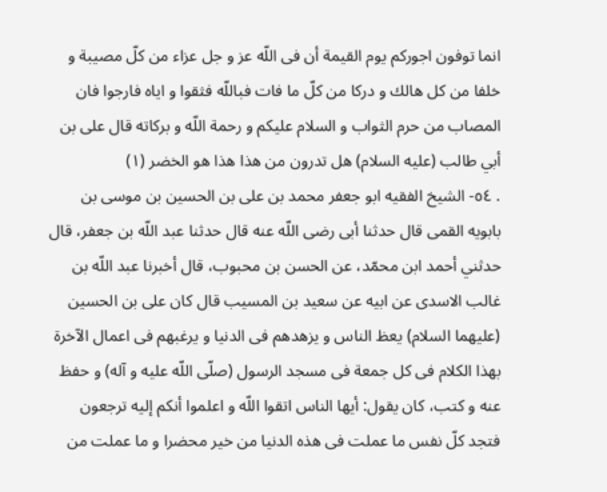انما توفون اجوركم يوم القيمة أن فى اللّه عز و جل عزاء من كلّ مصيبة و خلفا من كل هالك و دركا من كلّ ما فات فباللّه فثقوا و اياه فارجوا فان المصاب من حرم الثواب و السلام عليكم و رحمة اللّه و بركاته قال على بن أبي طالب (عليه السلام) هل تدرون من هذا هذا هو الخضر (١)
. ٥٤- الشيخ الفقيه ابو جعفر محمد بن على بن الحسين بن موسى بن بابويه القمى قال حدثنا أبى رضى اللّه عنه قال حدثنا عبد اللّه بن جعفر، قال حدثني أحمد ابن محمّد، عن الحسن بن محبوب، قال أخبرنا عبد اللّه بن غالب الاسدى عن ابيه عن سعيد بن المسيب قال كان على بن الحسين (عليهما السلام) يعظ الناس و يزهدهم فى الدنيا و يرغبهم فى اعمال الآخرة بهذا الكلام فى كل جمعة فى مسجد الرسول (صلّى اللّه عليه و آله) و حفظ عنه و كتب، كان يقول: أيها الناس اتقوا اللّه و اعلموا أنكم إليه ترجعون فتجد كلّ نفس ما عملت فى هذه الدنيا من خير محضرا و ما عملت من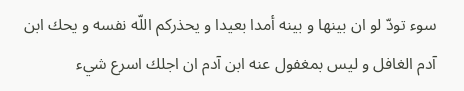سوء تودّ لو ان بينها و بينه أمدا بعيدا و يحذركم اللّه نفسه و يحك ابن آدم الغافل و ليس بمغفول عنه ابن آدم ان اجلك اسرع شيء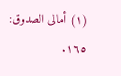(١) أمالى الصدوق: ١٦٥.